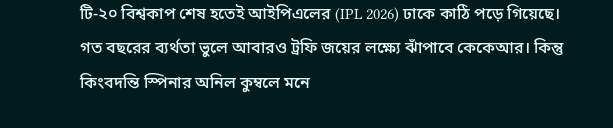টি-২০ বিশ্বকাপ শেষ হতেই আইপিএলের (IPL 2026) ঢাকে কাঠি পড়ে গিয়েছে। গত বছরের ব্যর্থতা ভুলে আবারও ট্রফি জয়ের লক্ষ্যে ঝাঁপাবে কেকেআর। কিন্তু কিংবদন্তি স্পিনার অনিল কুম্বলে মনে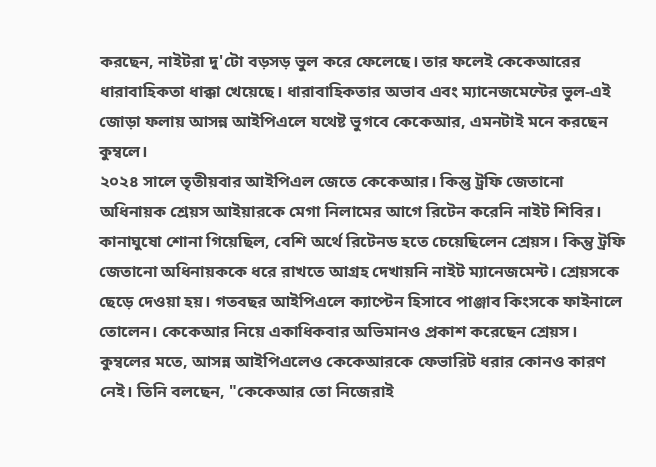করছেন, নাইটরা দু'টো বড়সড় ভুল করে ফেলেছে। তার ফলেই কেকেআরের ধারাবাহিকতা ধাক্কা খেয়েছে। ধারাবাহিকতার অভাব এবং ম্যানেজমেন্টের ভুল-এই জোড়া ফলায় আসন্ন আইপিএলে যথেষ্ট ভুগবে কেকেআর, এমনটাই মনে করছেন কুম্বলে।
২০২৪ সালে তৃতীয়বার আইপিএল জেতে কেকেআর। কিন্তু ট্রফি জেতানো অধিনায়ক শ্রেয়স আইয়ারকে মেগা নিলামের আগে রিটেন করেনি নাইট শিবির। কানাঘুষো শোনা গিয়েছিল, বেশি অর্থে রিটেনড হতে চেয়েছিলেন শ্রেয়স। কিন্তু ট্রফি জেতানো অধিনায়ককে ধরে রাখতে আগ্রহ দেখায়নি নাইট ম্যানেজমেন্ট। শ্রেয়সকে ছেড়ে দেওয়া হয়। গতবছর আইপিএলে ক্যাপ্টেন হিসাবে পাঞ্জাব কিংসকে ফাইনালে তোলেন। কেকেআর নিয়ে একাধিকবার অভিমানও প্রকাশ করেছেন শ্রেয়স।
কুম্বলের মতে, আসন্ন আইপিএলেও কেকেআরকে ফেভারিট ধরার কোনও কারণ নেই। তিনি বলছেন, "কেকেআর তো নিজেরাই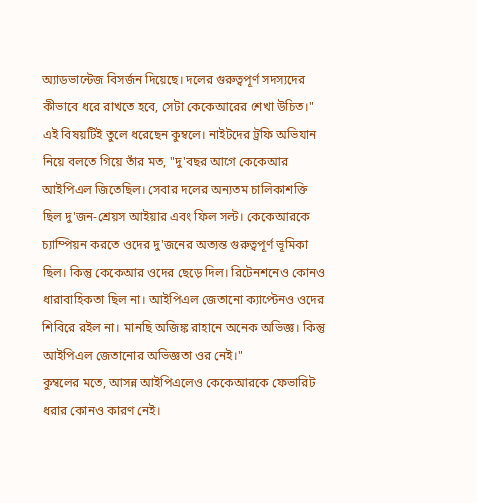অ্যাডভান্টেজ বিসর্জন দিয়েছে। দলের গুরুত্বপূর্ণ সদস্যদের কীভাবে ধরে রাখতে হবে, সেটা কেকেআরের শেখা উচিত।"
এই বিষয়টিই তুলে ধরেছেন কুম্বলে। নাইটদের ট্রফি অভিযান নিয়ে বলতে গিয়ে তাঁর মত, "দু'বছর আগে কেকেআর আইপিএল জিতেছিল। সেবার দলের অন্যতম চালিকাশক্তি ছিল দু'জন-শ্রেয়স আইয়ার এবং ফিল সল্ট। কেকেআরকে চ্যাম্পিয়ন করতে ওদের দু'জনের অত্যন্ত গুরুত্বপূর্ণ ভূমিকা ছিল। কিন্তু কেকেআর ওদের ছেড়ে দিল। রিটেনশনেও কোনও ধারাবাহিকতা ছিল না। আইপিএল জেতানো ক্যাপ্টেনও ওদের শিবিরে রইল না। মানছি অজিঙ্ক রাহানে অনেক অভিজ্ঞ। কিন্তু আইপিএল জেতানোর অভিজ্ঞতা ওর নেই।"
কুম্বলের মতে, আসন্ন আইপিএলেও কেকেআরকে ফেভারিট ধরার কোনও কারণ নেই।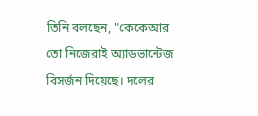তিনি বলছেন, "কেকেআর তো নিজেরাই অ্যাডভান্টেজ বিসর্জন দিয়েছে। দলের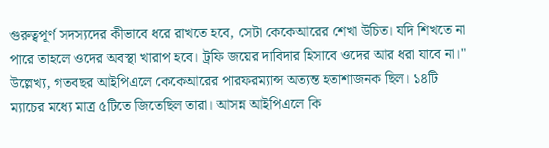গুরুত্বপূর্ণ সদস্যদের কীভাবে ধরে রাখতে হবে, সেটা কেকেআরের শেখা উচিত। যদি শিখতে না পারে তাহলে ওদের অবস্থা খারাপ হবে। ট্রফি জয়ের দাবিদার হিসাবে ওদের আর ধরা যাবে না।" উল্লেখ্য, গতবছর আইপিএলে কেকেআরের পারফরম্যান্স অত্যন্ত হতাশাজনক ছিল। ১৪টি ম্যাচের মধ্যে মাত্র ৫টিতে জিতেছিল তারা। আসন্ন আইপিএলে কি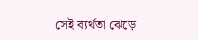সেই ব্যর্থতা ঝেড়ে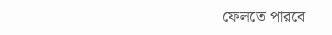ফেলতে পারবে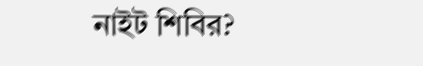নাইট শিবির?